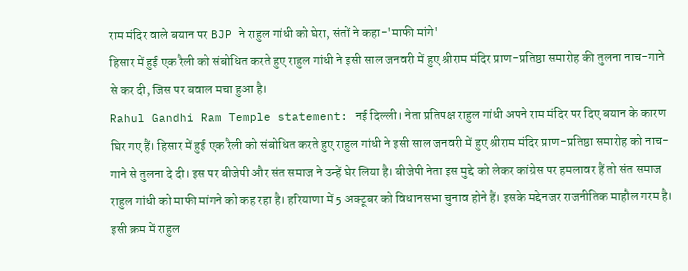राम मंदिर वाले बयान पर BJP ने राहुल गांधी को घेरा, संतों ने कहा-'माफी मांगे'
हिसार में हुई एक रैली को संबोधित करते हुए राहुल गांधी ने इसी साल जनवरी में हुए श्रीराम मंदिर प्राण-प्रतिष्ठा समारोह की तुलना नाच-गाने से कर दी, जिस पर बवाल मचा हुआ है।
Rahul Gandhi Ram Temple statement: नई दिल्ली। नेता प्रतिपक्ष राहुल गांधी अपने राम मंदिर पर दिए बयान के कारण घिर गए हैं। हिसार में हुई एक रैली को संबोधित करते हुए राहुल गांधी ने इसी साल जनवरी में हुए श्रीराम मंदिर प्राण-प्रतिष्ठा समारोह को नाच-गाने से तुलना दे दी। इस पर बीजेपी और संत समाज ने उन्हें घेर लिया है। बीजेपी नेता इस मुद्दे को लेकर कांग्रेस पर हमलावर हैं तो संत समाज राहुल गांधी को माफी मांगने को कह रहा है। हरियाणा में 5 अक्टूबर को विधानसभा चुनाव होने हैं। इसके मद्देनजर राजनीतिक माहौल गरम है। इसी क्रम में राहुल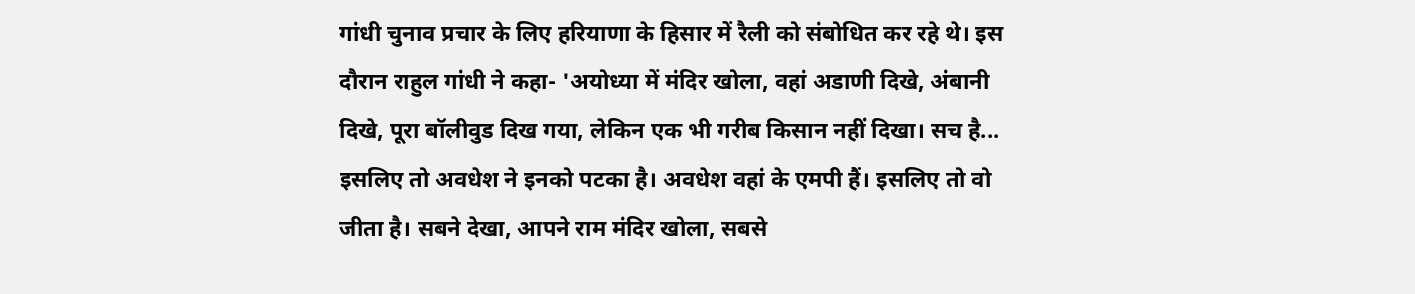गांधी चुनाव प्रचार के लिए हरियाणा के हिसार में रैली को संबोधित कर रहे थे। इस दौरान राहुल गांधी ने कहा- 'अयोध्या में मंदिर खोला, वहां अडाणी दिखे, अंबानी दिखे, पूरा बॉलीवुड दिख गया, लेकिन एक भी गरीब किसान नहीं दिखा। सच है... इसलिए तो अवधेश ने इनको पटका है। अवधेश वहां के एमपी हैं। इसलिए तो वो जीता है। सबने देखा, आपने राम मंदिर खोला, सबसे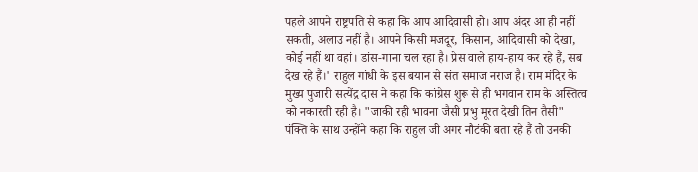पहले आपने राष्ट्रपति से कहा कि आप आदिवासी हो। आप अंदर आ ही नहीं सकती, अलाउ नहीं है। आपने किसी मजदूर, किसान, आदिवासी को देखा, कोई नहीं था वहां। डांस-गाना चल रहा है। प्रेस वाले हाय-हाय कर रहे हैं, सब देख रहे हैं।' राहुल गांधी के इस बयान से संत समाज नराज है। राम मंदिर के मुख्य पुजारी सत्येंद्र दास ने कहा कि कांग्रेस शुरू से ही भगवान राम के अस्तित्व को नकारती रही है। "जाकी रही भावना जैसी प्रभु मूरत देखी तिन तैसी" पंक्ति के साथ उन्होंने कहा कि राहुल जी अगर नौटंकी बता रहे हैं तो उनकी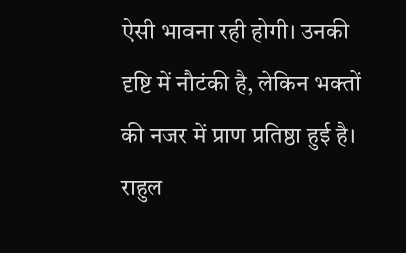ऐसी भावना रही होगी। उनकी दृष्टि में नौटंकी है, लेकिन भक्तों की नजर में प्राण प्रतिष्ठा हुई है।
राहुल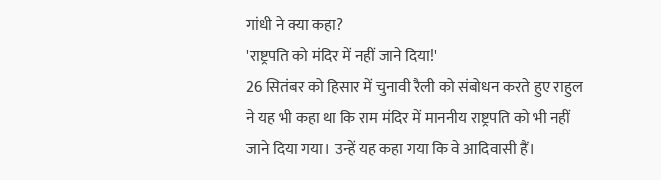गांधी ने क्या कहा?
'राष्ट्रपति को मंदिर में नहीं जाने दिया!'
26 सितंबर को हिसार में चुनावी रैली को संबोधन करते हुए राहुल ने यह भी कहा था कि राम मंदिर में माननीय राष्ट्रपति को भी नहीं जाने दिया गया। उन्हें यह कहा गया कि वे आदिवासी हैं।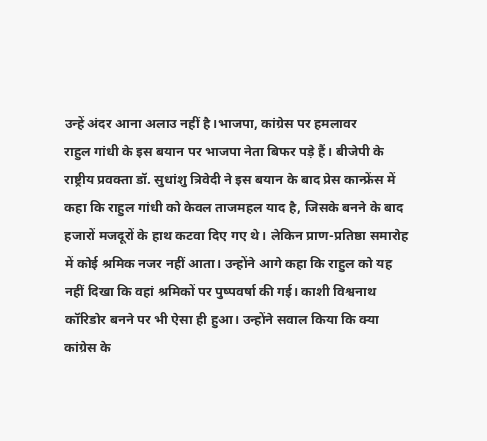उन्हें अंदर आना अलाउ नहीं है।भाजपा, कांग्रेस पर हमलावर
राहुल गांधी के इस बयान पर भाजपा नेता बिफर पड़े हैं। बीजेपी के राष्ट्रीय प्रवक्ता डॉ. सुधांशु त्रिवेदी ने इस बयान के बाद प्रेस कान्फ्रेंस में कहा कि राहुल गांधी को केवल ताजमहल याद है, जिसके बनने के बाद हजारों मजदूरों के हाथ कटवा दिए गए थे। लेकिन प्राण-प्रतिष्ठा समारोह में कोई श्रमिक नजर नहीं आता। उन्होंने आगे कहा कि राहुल को यह नहीं दिखा कि वहां श्रमिकों पर पुष्पवर्षा की गई। काशी विश्वनाथ कॉरिडोर बनने पर भी ऐसा ही हुआ। उन्होंने सवाल किया कि क्या कांग्रेस के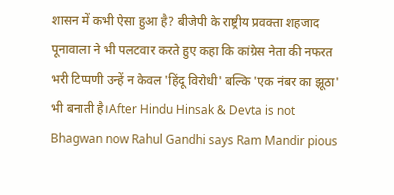शासन में कभी ऐसा हुआ है? बीजेपी के राष्ट्रीय प्रवक्ता शहजाद पूनावाला ने भी पलटवार करते हुए कहा कि कांग्रेस नेता की नफरत भरी टिप्पणी उन्हें न केवल 'हिंदू विरोधी' बल्कि 'एक नंबर का झूठा' भी बनाती है।After Hindu Hinsak & Devta is not Bhagwan now Rahul Gandhi says Ram Mandir pious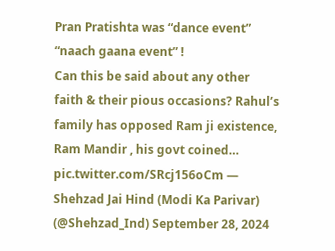Pran Pratishta was “dance event” “naach gaana event” !
Can this be said about any other faith & their pious occasions? Rahul’s family has opposed Ram ji existence, Ram Mandir , his govt coined… pic.twitter.com/SRcj156oCm — Shehzad Jai Hind (Modi Ka Parivar) (@Shehzad_Ind) September 28, 2024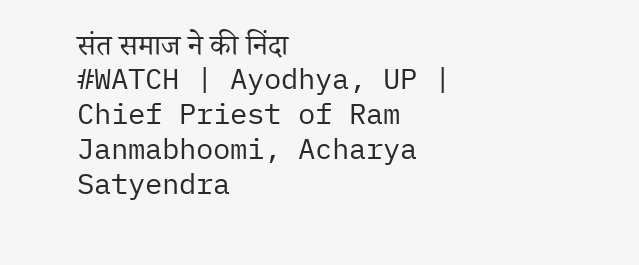संत समाज ने की निंदा
#WATCH | Ayodhya, UP | Chief Priest of Ram Janmabhoomi, Acharya Satyendra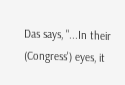Das says, "...In their (Congress') eyes, it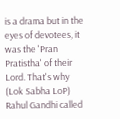is a drama but in the eyes of devotees, it was the 'Pran Pratistha' of their Lord. That's why (Lok Sabha LoP) Rahul Gandhi called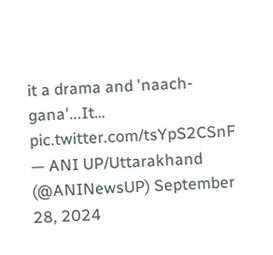it a drama and 'naach-gana'...It… pic.twitter.com/tsYpS2CSnF
— ANI UP/Uttarakhand (@ANINewsUP) September 28, 2024